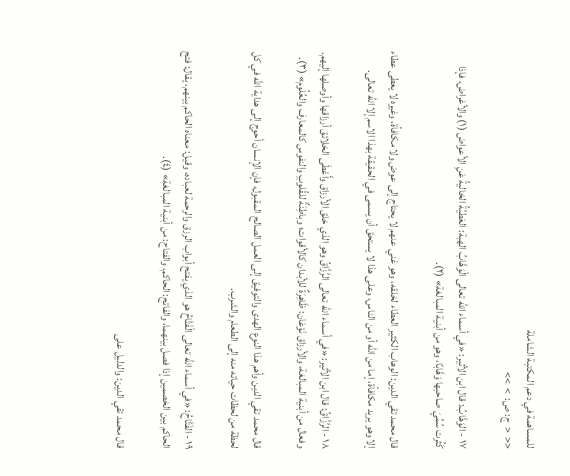للمساهمة في دعم المكتبة الشاملة
<<  <  ج: ص:  >  >>

١٧ - الوَهَّابُ: قال ابن الأثير: «في أسماء الله تعالى الْوَهَّابُ الهبة: العَطيَّةُ الخاليةُ عَنِ الأعواض (١) والأغراض، فإذا كَثُرت سُمِّيَ صاحبها وَهَّابًا، وهو من أبنية المبالغة» (٢).

قال محمد تقي الدين: الوهاب الكثير العطاء لخلقه، وهو غني عنهم لا يحتاج إلى عوض ولا مكافأة، وغيره لا يعطى عطاء إلا وهو يريد مكافأة، إما من الله أو من الناس، وعلى هذا لا يستحق أن يسمى في الحقيقة بهذا الاسم إلا الله تعالى.

١٨ - الرَّزَّاقُ: قال ابن الأثير: «في أسماء الله تعالى الرَّزَّاقُ وهو الذي خلق الأرزاق وأَعْطَى الخلائق أرزاقها وأوصلها إليهم. وفعال من أبنية المبالغة، والأرزاق نَوْعَان: ظَاهِرَةٌ للأبدان كالأقوات؛ وباطِنَةٌ للقُلوبِ والنفوس كالمعارف والعُلُوم» (٣).

قال محمد تقي الدين وأهم هذا النوع الهدى والتوفيق إلى العمل الصالح المقبول، فإن الإنسان أحوج إلى هداية الله في كل لحظة من لحظات حياته منه إلى الطعام والشرب.

١٩ - الفَتَّاحُ: «في أسماء الله تعالى الْفَتَّاحُ هو الذي يفتح أبواب الرزق والرحمة لعباده، وقيل: معناه الحاكم بينهم، يقال: فتح الحاكم بين الخصمين إذا فصل بينهما، والفاتح: الحاكم، والفتاح: من أبنية المبالغة» (٤).

قال محمد تقي الدين: والدليل على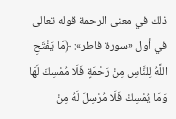ذلك في معنى الرحمة قوله تعالى في أول «سورة فاطر»: ﴿مَا يَفْتَحِ اللَّهُ لِلنَّاسِ مِنْ رَحْمَةٍ فَلَا مُمْسِكَ لَهَا وَمَا يُمْسِكْ فَلَا مُرْسِلَ لَهُ مِنْ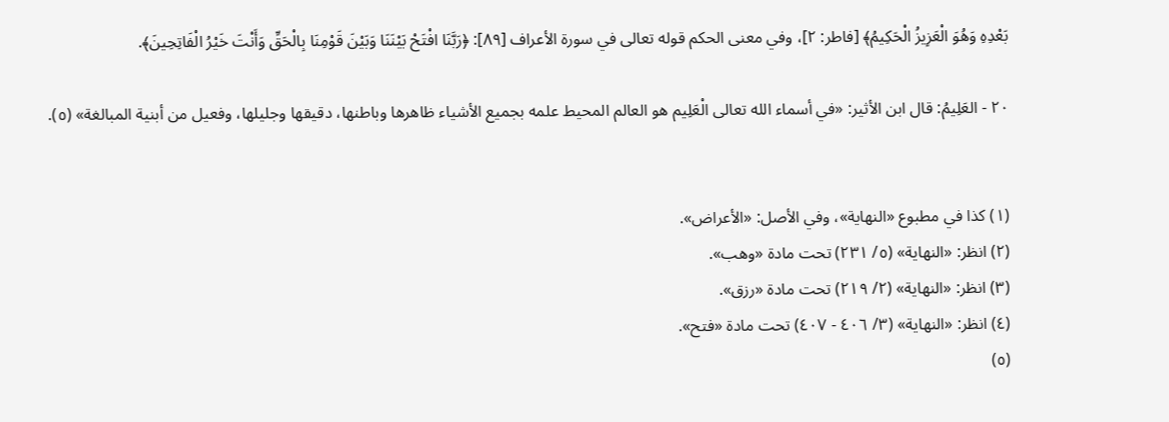بَعْدِهِ وَهُوَ الْعَزِيزُ الْحَكِيمُ﴾ [فاطر: ٢]، وفي معنى الحكم قوله تعالى في سورة الأعراف [٨٩]: ﴿رَبَّنَا افْتَحْ بَيْنَنَا وَبَيْنَ قَوْمِنَا بِالْحَقِّ وَأَنْتَ خَيْرُ الْفَاتِحِينَ﴾.

٢٠ - العَلِيمُ: قال ابن الأثير: «في أسماء الله تعالى الْعَلِيم هو العالم المحيط علمه بجميع الأشياء ظاهرها وباطنها، دقيقها وجليلها، وفعيل من أبنية المبالغة» (٥).


(١) كذا في مطبوع «النهاية»، وفي الأصل: «الأعراض».
(٢) انظر: «النهاية» (٥/ ٢٣١) تحت مادة «وهب».
(٣) انظر: «النهاية» (٢/ ٢١٩) تحت مادة «رزق».
(٤) انظر: «النهاية» (٣/ ٤٠٦ - ٤٠٧) تحت مادة «فتح».
(٥)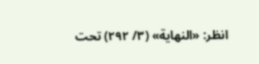انظر: «النهاية» (٣/ ٢٩٢) تحت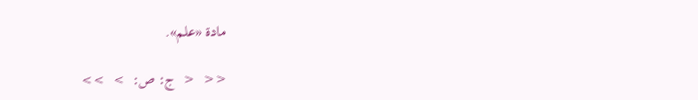مادة «علم».

<<  <  ج: ص:  >  >>